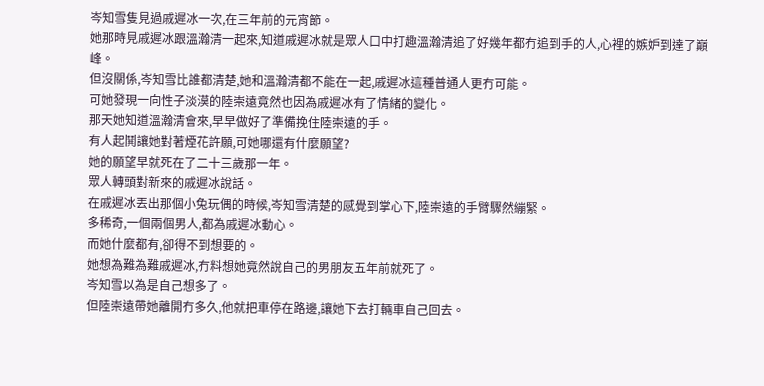岑知雪隻見過戚遲冰一次,在三年前的元宵節。
她那時見戚遲冰跟溫瀚清一起來,知道戚遲冰就是眾人口中打趣溫瀚清追了好幾年都冇追到手的人,心裡的嫉妒到達了巔峰。
但沒關係,岑知雪比誰都清楚,她和溫瀚清都不能在一起,戚遲冰這種普通人更冇可能。
可她發現一向性子淡漠的陸崇遠竟然也因為戚遲冰有了情緒的變化。
那天她知道溫瀚清會來,早早做好了準備挽住陸崇遠的手。
有人起鬨讓她對著煙花許願,可她哪還有什麼願望?
她的願望早就死在了二十三歲那一年。
眾人轉頭對新來的戚遲冰說話。
在戚遲冰丟出那個小兔玩偶的時候,岑知雪清楚的感覺到掌心下,陸崇遠的手臂驟然繃緊。
多稀奇,一個兩個男人,都為戚遲冰動心。
而她什麼都有,卻得不到想要的。
她想為難為難戚遲冰,冇料想她竟然說自己的男朋友五年前就死了。
岑知雪以為是自己想多了。
但陸崇遠帶她離開冇多久,他就把車停在路邊,讓她下去打輛車自己回去。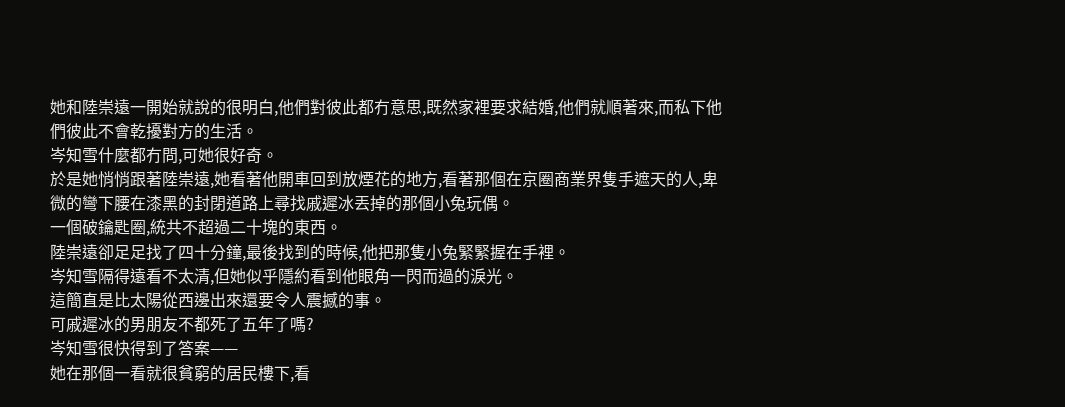她和陸崇遠一開始就說的很明白,他們對彼此都冇意思,既然家裡要求結婚,他們就順著來,而私下他們彼此不會乾擾對方的生活。
岑知雪什麼都冇問,可她很好奇。
於是她悄悄跟著陸崇遠,她看著他開車回到放煙花的地方,看著那個在京圈商業界隻手遮天的人,卑微的彎下腰在漆黑的封閉道路上尋找戚遲冰丟掉的那個小兔玩偶。
一個破鑰匙圈,統共不超過二十塊的東西。
陸崇遠卻足足找了四十分鐘,最後找到的時候,他把那隻小兔緊緊握在手裡。
岑知雪隔得遠看不太清,但她似乎隱約看到他眼角一閃而過的淚光。
這簡直是比太陽從西邊出來還要令人震撼的事。
可戚遲冰的男朋友不都死了五年了嗎?
岑知雪很快得到了答案——
她在那個一看就很貧窮的居民樓下,看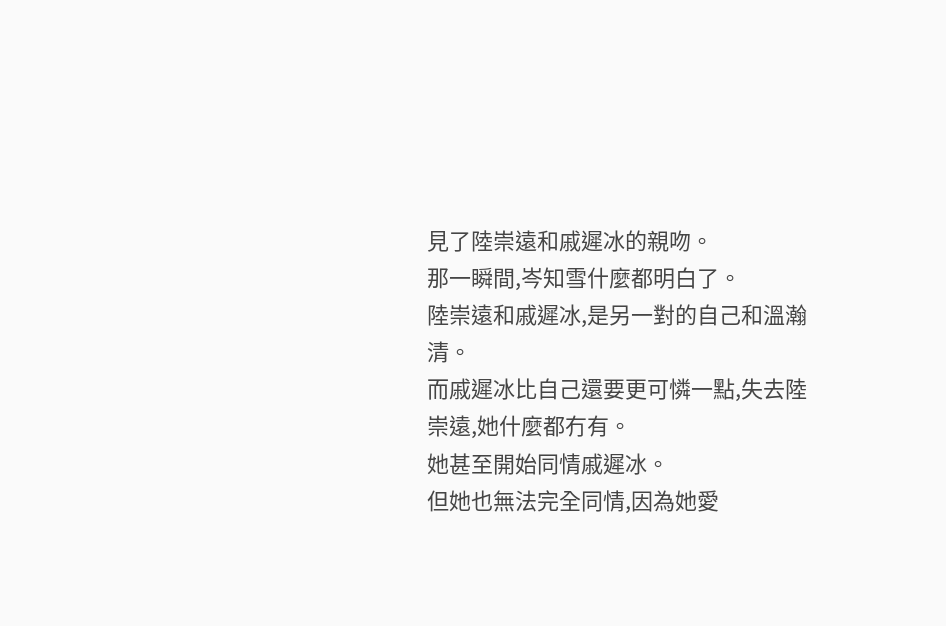見了陸崇遠和戚遲冰的親吻。
那一瞬間,岑知雪什麼都明白了。
陸崇遠和戚遲冰,是另一對的自己和溫瀚清。
而戚遲冰比自己還要更可憐一點,失去陸崇遠,她什麼都冇有。
她甚至開始同情戚遲冰。
但她也無法完全同情,因為她愛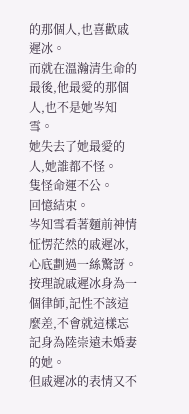的那個人,也喜歡戚遲冰。
而就在溫瀚清生命的最後,他最愛的那個人,也不是她岑知雪。
她失去了她最愛的人,她誰都不怪。
隻怪命運不公。
回憶結束。
岑知雪看著麵前神情怔愣茫然的戚遲冰,心底劃過一絲驚訝。
按理說戚遲冰身為一個律師,記性不該這麼差,不會就這樣忘記身為陸崇遠未婚妻的她。
但戚遲冰的表情又不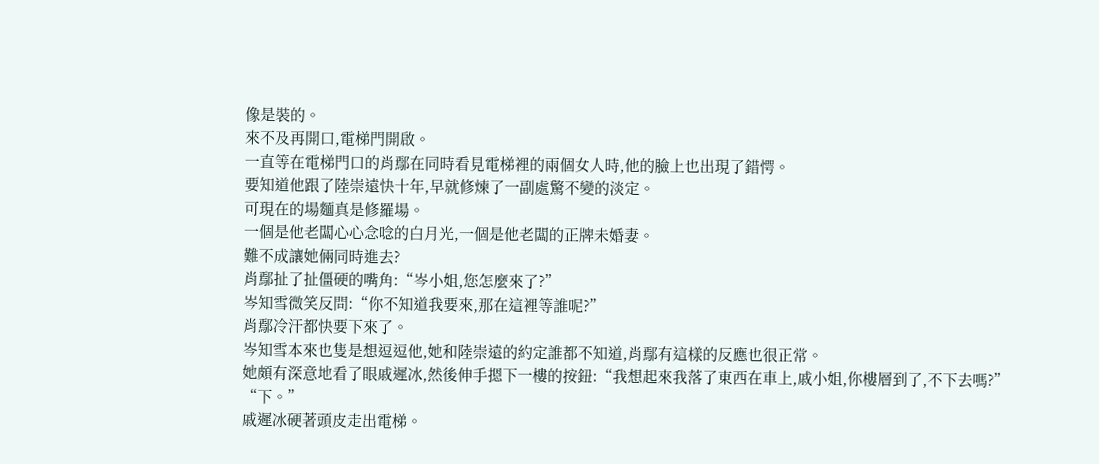像是裝的。
來不及再開口,電梯門開啟。
一直等在電梯門口的肖鄢在同時看見電梯裡的兩個女人時,他的臉上也出現了錯愕。
要知道他跟了陸崇遠快十年,早就修煉了一副處驚不變的淡定。
可現在的場麵真是修羅場。
一個是他老闆心心念唸的白月光,一個是他老闆的正牌未婚妻。
難不成讓她倆同時進去?
肖鄢扯了扯僵硬的嘴角:“岑小姐,您怎麼來了?”
岑知雪微笑反問:“你不知道我要來,那在這裡等誰呢?”
肖鄢冷汗都快要下來了。
岑知雪本來也隻是想逗逗他,她和陸崇遠的約定誰都不知道,肖鄢有這樣的反應也很正常。
她頗有深意地看了眼戚遲冰,然後伸手摁下一樓的按鈕:“我想起來我落了東西在車上,戚小姐,你樓層到了,不下去嗎?”
“下。”
戚遲冰硬著頭皮走出電梯。